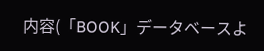内容(「BOOK」データベースよ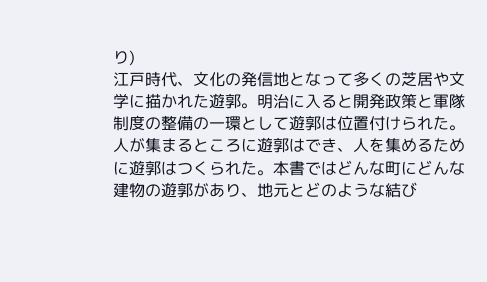り)
江戸時代、文化の発信地となって多くの芝居や文学に描かれた遊郭。明治に入ると開発政策と軍隊制度の整備の一環として遊郭は位置付けられた。人が集まるところに遊郭はでき、人を集めるために遊郭はつくられた。本書ではどんな町にどんな建物の遊郭があり、地元とどのような結び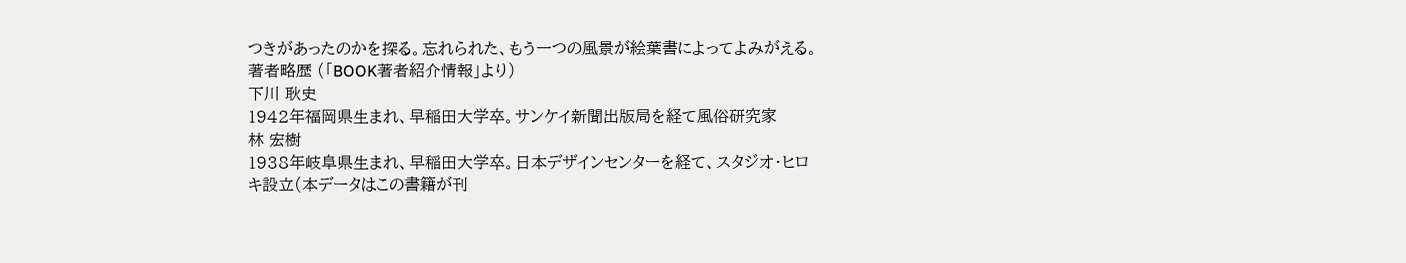つきがあったのかを探る。忘れられた、もう一つの風景が絵葉書によってよみがえる。
著者略歴 (「BOOK著者紹介情報」より)
下川 耿史
1942年福岡県生まれ、早稲田大学卒。サンケイ新聞出版局を経て風俗研究家
林 宏樹
1938年岐阜県生まれ、早稲田大学卒。日本デザインセンターを経て、スタジオ・ヒロキ設立(本データはこの書籍が刊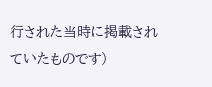行された当時に掲載されていたものです)